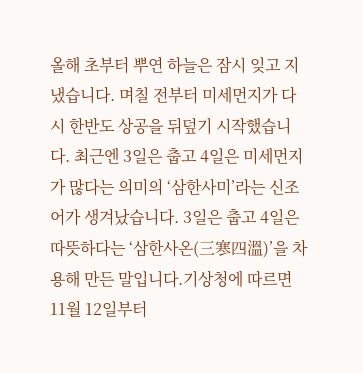올해 초부터 뿌연 하늘은 잠시 잊고 지냈습니다. 며칠 전부터 미세먼지가 다시 한반도 상공을 뒤덮기 시작했습니다. 최근엔 3일은 춥고 4일은 미세먼지가 많다는 의미의 ‘삼한사미’라는 신조어가 생겨났습니다. 3일은 춥고 4일은 따뜻하다는 ‘삼한사온(三寒四溫)’을 차용해 만든 말입니다.기상청에 따르면 11월 12일부터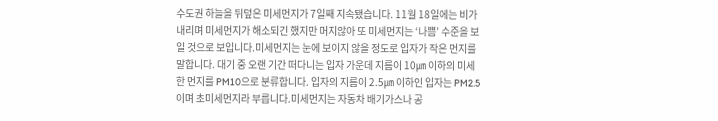수도권 하늘을 뒤덮은 미세먼지가 7일째 지속됐습니다. 11월 18일에는 비가 내리며 미세먼지가 해소되긴 했지만 머지않아 또 미세먼지는 ‘나쁨’ 수준을 보일 것으로 보입니다.미세먼지는 눈에 보이지 않을 정도로 입자가 작은 먼지를 말합니다. 대기 중 오랜 기간 떠다니는 입자 가운데 지름이 10㎛ 이하의 미세한 먼지를 PM10으로 분류합니다. 입자의 지름이 2.5㎛ 이하인 입자는 PM2.5이며 초미세먼지라 부릅니다.미세먼지는 자동차 배기가스나 공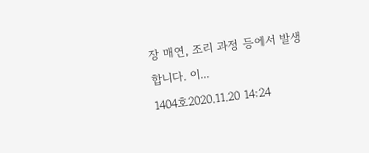장 매연, 조리 과정 등에서 발생합니다. 이...
1404호2020.11.20 14:24